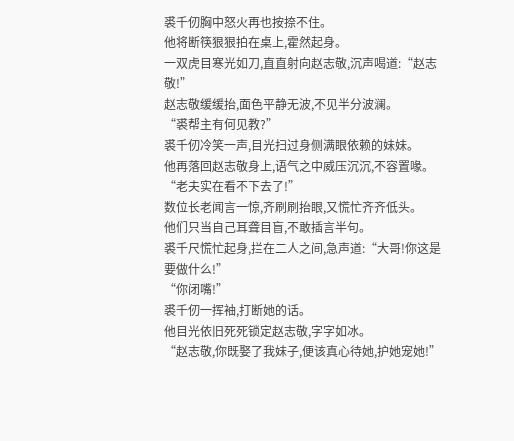裘千仞胸中怒火再也按捺不住。
他将断筷狠狠拍在桌上,霍然起身。
一双虎目寒光如刀,直直射向赵志敬,沉声喝道:“赵志敬!”
赵志敬缓缓抬,面色平静无波,不见半分波澜。
“裘帮主有何见教?”
裘千仞冷笑一声,目光扫过身侧满眼依赖的妹妹。
他再落回赵志敬身上,语气之中威压沉沉,不容置喙。
“老夫实在看不下去了!”
数位长老闻言一惊,齐刷刷抬眼,又慌忙齐齐低头。
他们只当自己耳聋目盲,不敢插言半句。
裘千尺慌忙起身,拦在二人之间,急声道:“大哥!你这是要做什么!”
“你闭嘴!”
裘千仞一挥袖,打断她的话。
他目光依旧死死锁定赵志敬,字字如冰。
“赵志敬,你既娶了我妹子,便该真心待她,护她宠她!”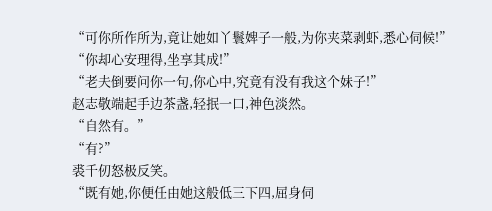“可你所作所为,竟让她如丫鬟婢子一般,为你夹菜剥虾,悉心伺候!”
“你却心安理得,坐享其成!”
“老夫倒要问你一句,你心中,究竟有没有我这个妹子!”
赵志敬端起手边茶盏,轻抿一口,神色淡然。
“自然有。”
“有?”
裘千仞怒极反笑。
“既有她,你便任由她这般低三下四,屈身伺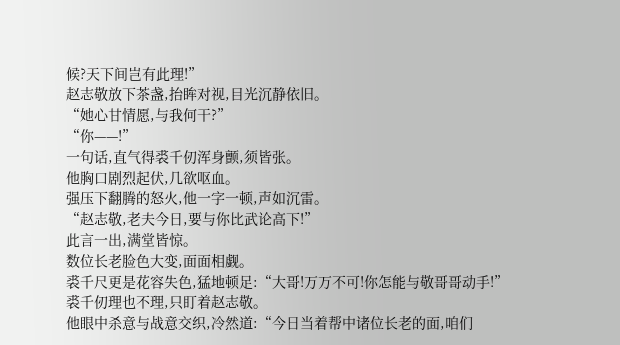候?天下间岂有此理!”
赵志敬放下茶盏,抬眸对视,目光沉静依旧。
“她心甘情愿,与我何干?”
“你——!”
一句话,直气得裘千仞浑身颤,须皆张。
他胸口剧烈起伏,几欲呕血。
强压下翻腾的怒火,他一字一顿,声如沉雷。
“赵志敬,老夫今日,要与你比武论高下!”
此言一出,满堂皆惊。
数位长老脸色大变,面面相觑。
裘千尺更是花容失色,猛地顿足:“大哥!万万不可!你怎能与敬哥哥动手!”
裘千仞理也不理,只盯着赵志敬。
他眼中杀意与战意交织,冷然道:“今日当着帮中诸位长老的面,咱们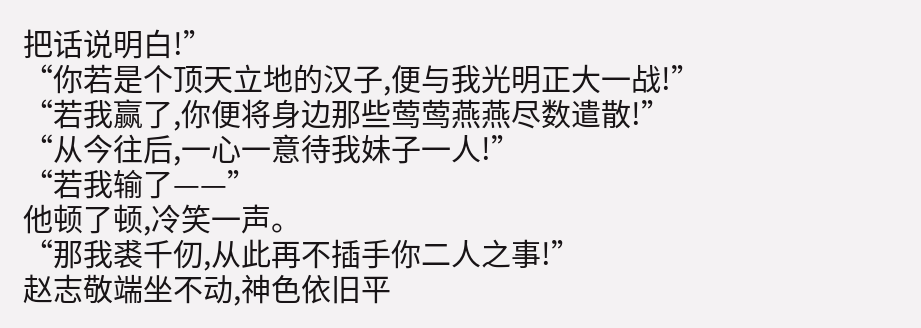把话说明白!”
“你若是个顶天立地的汉子,便与我光明正大一战!”
“若我赢了,你便将身边那些莺莺燕燕尽数遣散!”
“从今往后,一心一意待我妹子一人!”
“若我输了——”
他顿了顿,冷笑一声。
“那我裘千仞,从此再不插手你二人之事!”
赵志敬端坐不动,神色依旧平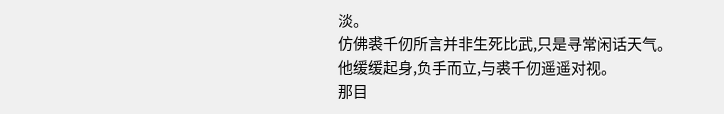淡。
仿佛裘千仞所言并非生死比武,只是寻常闲话天气。
他缓缓起身,负手而立,与裘千仞遥遥对视。
那目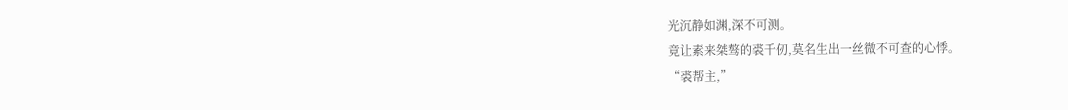光沉静如渊,深不可测。
竟让素来桀骜的裘千仞,莫名生出一丝微不可查的心悸。
“裘帮主,”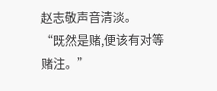赵志敬声音清淡。
“既然是赌,便该有对等赌注。”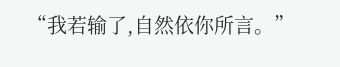“我若输了,自然依你所言。”